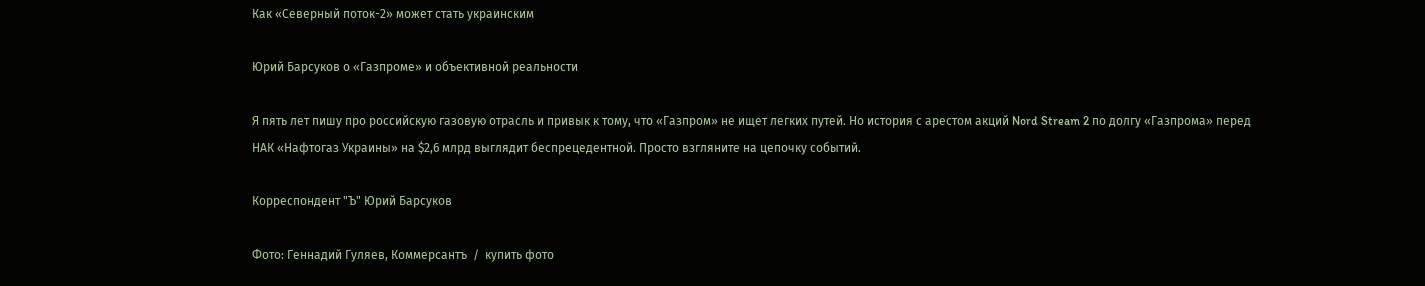Как «Северный поток-2» может стать украинским

Юрий Барсуков о «Газпроме» и объективной реальности

Я пять лет пишу про российскую газовую отрасль и привык к тому, что «Газпром» не ищет легких путей. Но история с арестом акций Nord Stream 2 по долгу «Газпрома» перед НАК «Нафтогаз Украины» на $2,6 млрд выглядит беспрецедентной. Просто взгляните на цепочку событий.

Корреспондент "Ъ" Юрий Барсуков

Фото: Геннадий Гуляев, Коммерсантъ  /  купить фото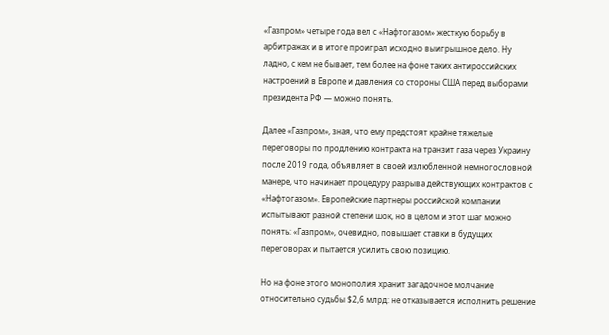«Газпром» четыре года вел с «Нафтогазом» жесткую борьбу в арбитражах и в итоге проиграл исходно выигрышное дело. Ну ладно, с кем не бывает, тем более на фоне таких антироссийских настроений в Европе и давления со стороны США перед выборами президента РФ — можно понять.

Далее «Газпром», зная, что ему предстоят крайне тяжелые переговоры по продлению контракта на транзит газа через Украину после 2019 года, объявляет в своей излюбленной немногословной манере, что начинает процедуру разрыва действующих контрактов с «Нафтогазом». Европейские партнеры российской компании испытывают разной степени шок, но в целом и этот шаг можно понять: «Газпром», очевидно, повышает ставки в будущих переговорах и пытается усилить свою позицию.

Но на фоне этого монополия хранит загадочное молчание относительно судьбы $2,6 млрд: не отказывается исполнить решение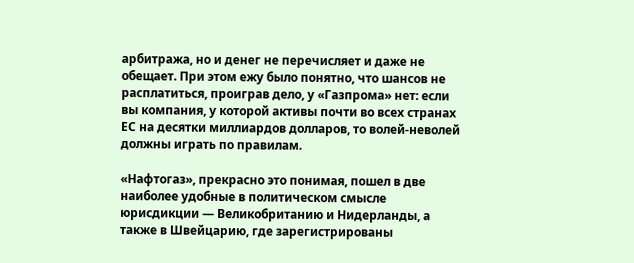арбитража, но и денег не перечисляет и даже не обещает. При этом ежу было понятно, что шансов не расплатиться, проиграв дело, у «Газпрома» нет: если вы компания, у которой активы почти во всех странах ЕС на десятки миллиардов долларов, то волей-неволей должны играть по правилам.

«Нафтогаз», прекрасно это понимая, пошел в две наиболее удобные в политическом смысле юрисдикции — Великобританию и Нидерланды, а также в Швейцарию, где зарегистрированы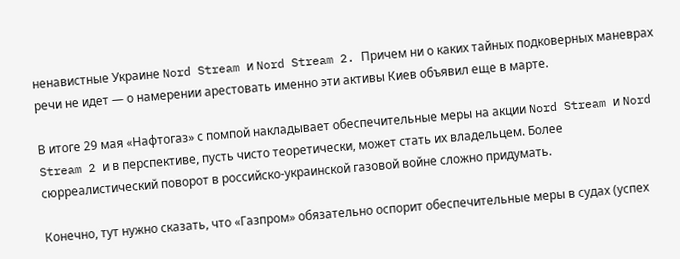ненавистные Украине Nord Stream и Nord Stream 2. Причем ни о каких тайных подковерных маневрах речи не идет — о намерении арестовать именно эти активы Киев объявил еще в марте.

В итоге 29 мая «Нафтогаз» с помпой накладывает обеспечительные меры на акции Nord Stream и Nord Stream 2 и в перспективе, пусть чисто теоретически, может стать их владельцем. Более сюрреалистический поворот в российско-украинской газовой войне сложно придумать.

Конечно, тут нужно сказать, что «Газпром» обязательно оспорит обеспечительные меры в судах (успех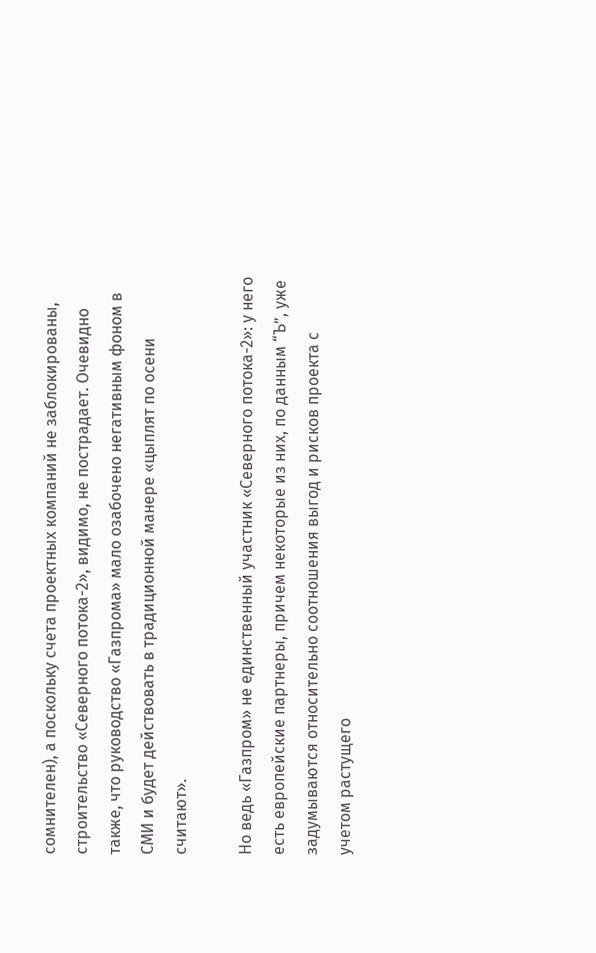сомнителен), а поскольку счета проектных компаний не заблокированы, строительство «Северного потока-2», видимо, не пострадает. Очевидно также, что руководство «Газпрома» мало озабочено негативным фоном в СМИ и будет действовать в традиционной манере «цыплят по осени считают».

Но ведь «Газпром» не единственный участник «Северного потока-2»: у него есть европейские партнеры, причем некоторые из них, по данным “Ъ”, уже задумываются относительно соотношения выгод и рисков проекта с учетом растущего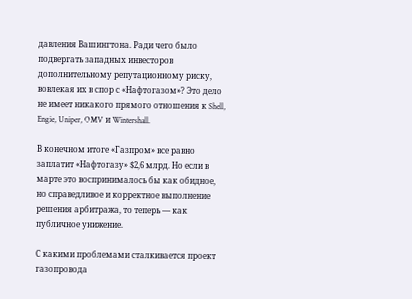давления Вашингтона. Ради чего было подвергать западных инвесторов дополнительному репутационному риску, вовлекая их в спор с «Нафтогазом»? Это дело не имеет никакого прямого отношения к Shell, Engie, Uniper, OMV и Wintershall.

В конечном итоге «Газпром» все равно заплатит «Нафтогазу» $2,6 млрд. Но если в марте это воспринималось бы как обидное, но справедливое и корректное выполнение решения арбитража, то теперь — как публичное унижение.

С какими проблемами сталкивается проект газопровода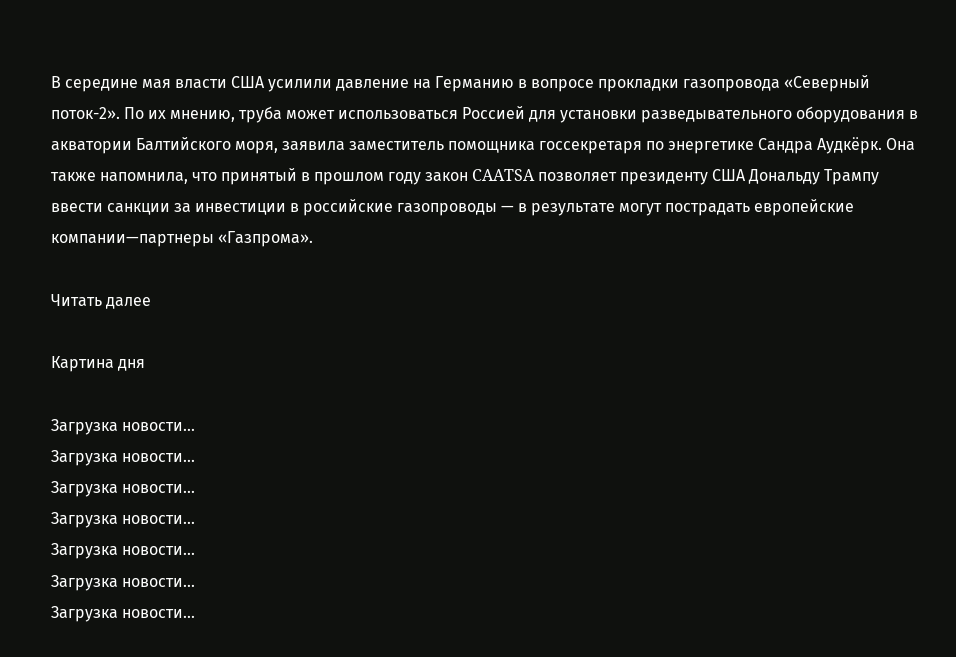В середине мая власти США усилили давление на Германию в вопросе прокладки газопровода «Северный поток-2». По их мнению, труба может использоваться Россией для установки разведывательного оборудования в акватории Балтийского моря, заявила заместитель помощника госсекретаря по энергетике Сандра Аудкёрк. Она также напомнила, что принятый в прошлом году закон CAATSA позволяет президенту США Дональду Трампу ввести санкции за инвестиции в российские газопроводы — в результате могут пострадать европейские компании—партнеры «Газпрома».

Читать далее

Картина дня

Загрузка новости...
Загрузка новости...
Загрузка новости...
Загрузка новости...
Загрузка новости...
Загрузка новости...
Загрузка новости...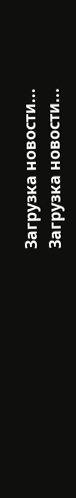Загрузка новости...
Загрузка новости...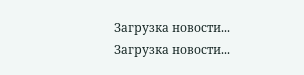Загрузка новости...
Загрузка новости...